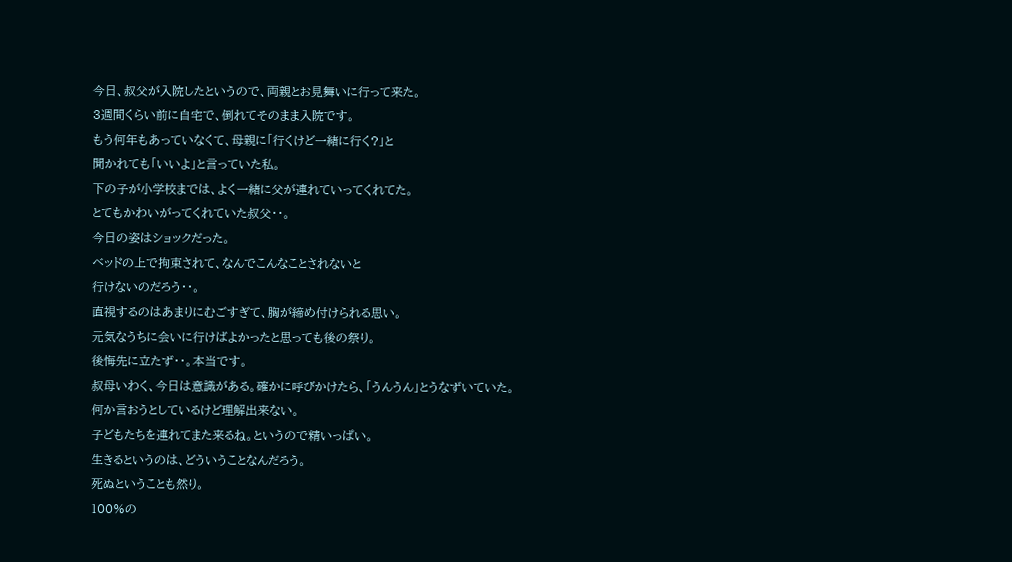今日、叔父が入院したというので、両親とお見舞いに行って来た。
3週間くらい前に自宅で、倒れてそのまま入院です。
もう何年もあっていなくて、母親に「行くけど一緒に行く?」と
聞かれても「いいよ」と言っていた私。
下の子が小学校までは、よく一緒に父が連れていってくれてた。
とてもかわいがってくれていた叔父・・。
今日の姿はショックだった。
ベッドの上で拘束されて、なんでこんなことされないと
行けないのだろう・・。
直視するのはあまりにむごすぎて、胸が締め付けられる思い。
元気なうちに会いに行けばよかったと思っても後の祭り。
後悔先に立たず・・。本当です。
叔母いわく、今日は意識がある。確かに呼びかけたら、「うんうん」とうなずいていた。
何か言おうとしているけど理解出来ない。
子どもたちを連れてまた来るね。というので精いっぱい。
生きるというのは、どういうことなんだろう。
死ぬということも然り。
100%の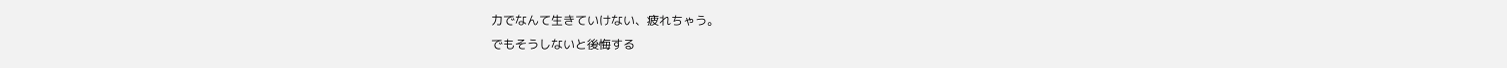力でなんて生きていけない、疲れちゃう。
でもそうしないと後悔する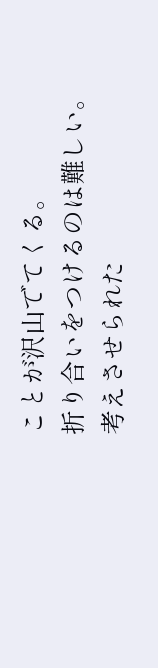ことが沢山でてくる。
折り合いをつけるのは難しい。
考えさせられた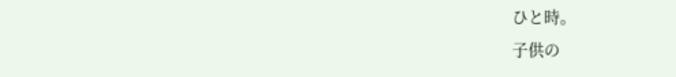ひと時。
子供の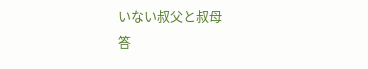いない叔父と叔母
答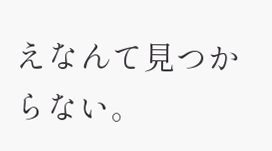えなんて見つからない。